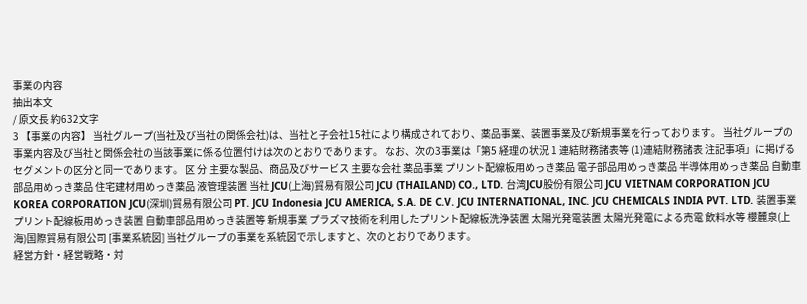事業の内容
抽出本文
/ 原文長 約632文字
3 【事業の内容】 当社グループ(当社及び当社の関係会社)は、当社と子会社15社により構成されており、薬品事業、装置事業及び新規事業を行っております。 当社グループの事業内容及び当社と関係会社の当該事業に係る位置付けは次のとおりであります。 なお、次の3事業は「第5 経理の状況 1 連結財務諸表等 (1)連結財務諸表 注記事項」に掲げるセグメントの区分と同一であります。 区 分 主要な製品、商品及びサービス 主要な会社 薬品事業 プリント配線板用めっき薬品 電子部品用めっき薬品 半導体用めっき薬品 自動車部品用めっき薬品 住宅建材用めっき薬品 液管理装置 当社 JCU(上海)貿易有限公司 JCU (THAILAND) CO., LTD. 台湾JCU股份有限公司 JCU VIETNAM CORPORATION JCU KOREA CORPORATION JCU(深圳)貿易有限公司 PT. JCU Indonesia JCU AMERICA, S.A. DE C.V. JCU INTERNATIONAL, INC. JCU CHEMICALS INDIA PVT. LTD. 装置事業 プリント配線板用めっき装置 自動車部品用めっき装置等 新規事業 プラズマ技術を利用したプリント配線板洗浄装置 太陽光発電装置 太陽光発電による売電 飲料水等 櫻麓泉(上海)国際貿易有限公司 [事業系統図] 当社グループの事業を系統図で示しますと、次のとおりであります。
経営方針・経営戦略・対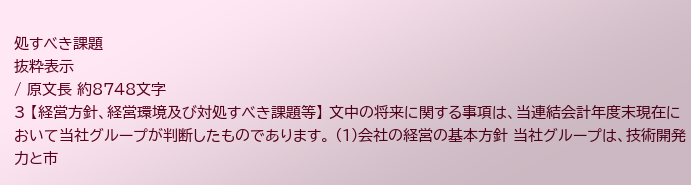処すべき課題
抜粋表示
/ 原文長 約8748文字
3 【経営方針、経営環境及び対処すべき課題等】 文中の将来に関する事項は、当連結会計年度末現在において当社グループが判断したものであります。 (1)会社の経営の基本方針 当社グループは、技術開発力と市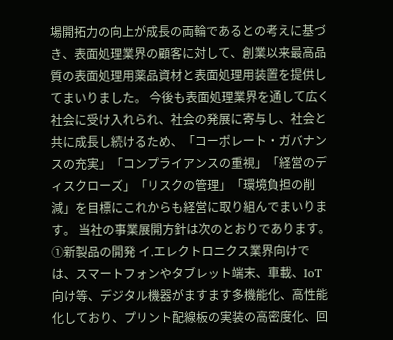場開拓力の向上が成長の両輪であるとの考えに基づき、表面処理業界の顧客に対して、創業以来最高品質の表面処理用薬品資材と表面処理用装置を提供してまいりました。 今後も表面処理業界を通して広く社会に受け入れられ、社会の発展に寄与し、社会と共に成長し続けるため、「コーポレート・ガバナンスの充実」「コンプライアンスの重視」「経営のディスクローズ」「リスクの管理」「環境負担の削減」を目標にこれからも経営に取り組んでまいります。 当社の事業展開方針は次のとおりであります。 ①新製品の開発 イ.エレクトロニクス業界向けでは、スマートフォンやタブレット端末、車載、IoT向け等、デジタル機器がますます多機能化、高性能化しており、プリント配線板の実装の高密度化、回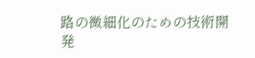路の微細化のための技術開発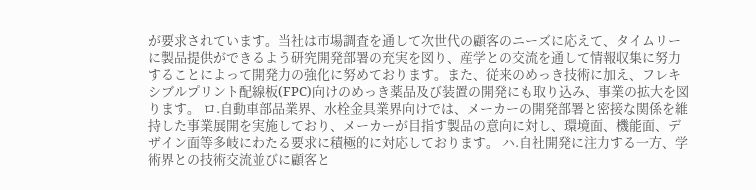が要求されています。当社は市場調査を通して次世代の顧客のニーズに応えて、タイムリーに製品提供ができるよう研究開発部署の充実を図り、産学との交流を通して情報収集に努力することによって開発力の強化に努めております。また、従来のめっき技術に加え、フレキシブルプリント配線板(FPC)向けのめっき薬品及び装置の開発にも取り込み、事業の拡大を図ります。 ロ.自動車部品業界、水栓金具業界向けでは、メーカーの開発部署と密接な関係を維持した事業展開を実施しており、メーカーが目指す製品の意向に対し、環境面、機能面、デザイン面等多岐にわたる要求に積極的に対応しております。 ハ.自社開発に注力する一方、学術界との技術交流並びに顧客と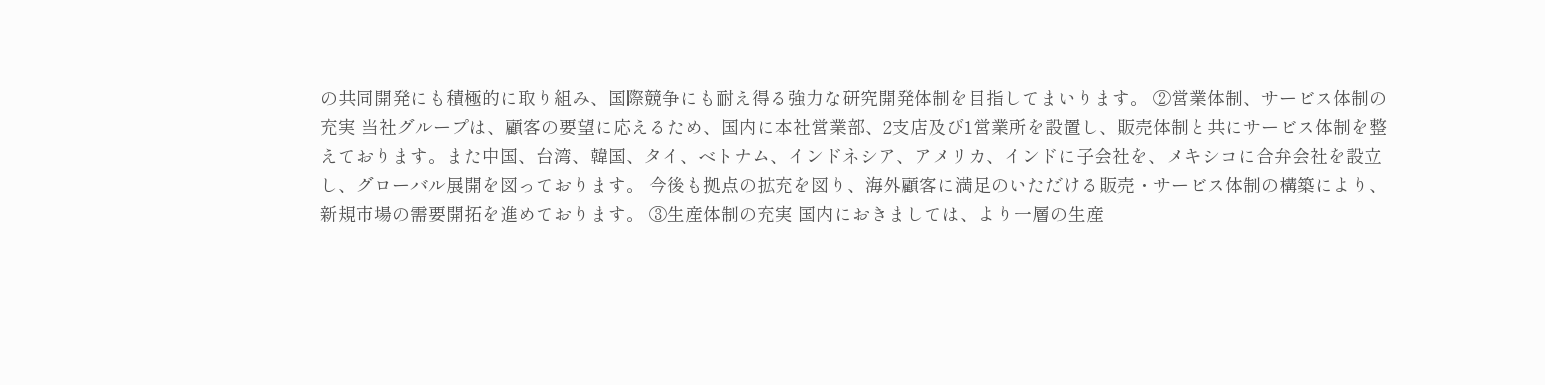の共同開発にも積極的に取り組み、国際競争にも耐え得る強力な研究開発体制を目指してまいります。 ②営業体制、サービス体制の充実 当社グループは、顧客の要望に応えるため、国内に本社営業部、2支店及び1営業所を設置し、販売体制と共にサービス体制を整えております。また中国、台湾、韓国、タイ、ベトナム、インドネシア、アメリカ、インドに子会社を、メキシコに合弁会社を設立し、グローバル展開を図っております。 今後も拠点の拡充を図り、海外顧客に満足のいただける販売・サービス体制の構築により、新規市場の需要開拓を進めております。 ③生産体制の充実 国内におきましては、より一層の生産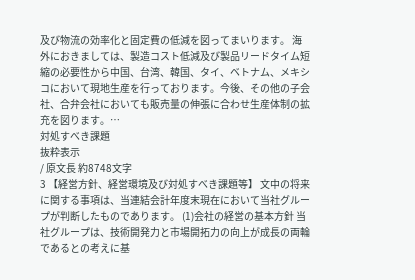及び物流の効率化と固定費の低減を図ってまいります。 海外におきましては、製造コスト低減及び製品リードタイム短縮の必要性から中国、台湾、韓国、タイ、ベトナム、メキシコにおいて現地生産を行っております。今後、その他の子会社、合弁会社においても販売量の伸張に合わせ生産体制の拡充を図ります。…
対処すべき課題
抜粋表示
/ 原文長 約8748文字
3 【経営方針、経営環境及び対処すべき課題等】 文中の将来に関する事項は、当連結会計年度末現在において当社グループが判断したものであります。 (1)会社の経営の基本方針 当社グループは、技術開発力と市場開拓力の向上が成長の両輪であるとの考えに基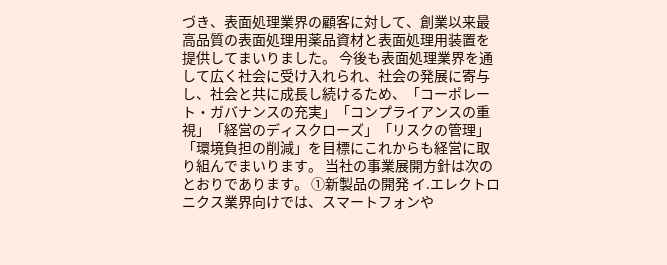づき、表面処理業界の顧客に対して、創業以来最高品質の表面処理用薬品資材と表面処理用装置を提供してまいりました。 今後も表面処理業界を通して広く社会に受け入れられ、社会の発展に寄与し、社会と共に成長し続けるため、「コーポレート・ガバナンスの充実」「コンプライアンスの重視」「経営のディスクローズ」「リスクの管理」「環境負担の削減」を目標にこれからも経営に取り組んでまいります。 当社の事業展開方針は次のとおりであります。 ①新製品の開発 イ.エレクトロニクス業界向けでは、スマートフォンや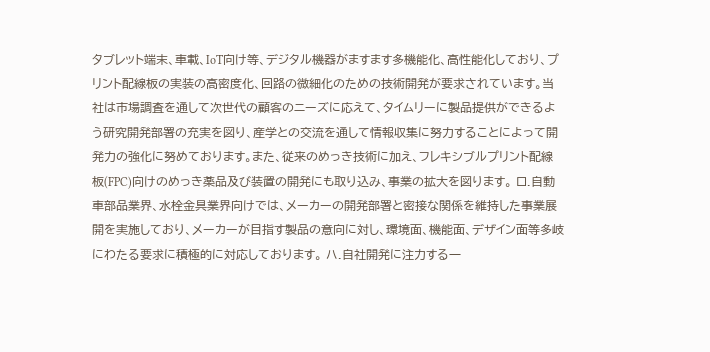タブレット端末、車載、IoT向け等、デジタル機器がますます多機能化、高性能化しており、プリント配線板の実装の高密度化、回路の微細化のための技術開発が要求されています。当社は市場調査を通して次世代の顧客のニーズに応えて、タイムリーに製品提供ができるよう研究開発部署の充実を図り、産学との交流を通して情報収集に努力することによって開発力の強化に努めております。また、従来のめっき技術に加え、フレキシブルプリント配線板(FPC)向けのめっき薬品及び装置の開発にも取り込み、事業の拡大を図ります。 ロ.自動車部品業界、水栓金具業界向けでは、メーカーの開発部署と密接な関係を維持した事業展開を実施しており、メーカーが目指す製品の意向に対し、環境面、機能面、デザイン面等多岐にわたる要求に積極的に対応しております。 ハ.自社開発に注力する一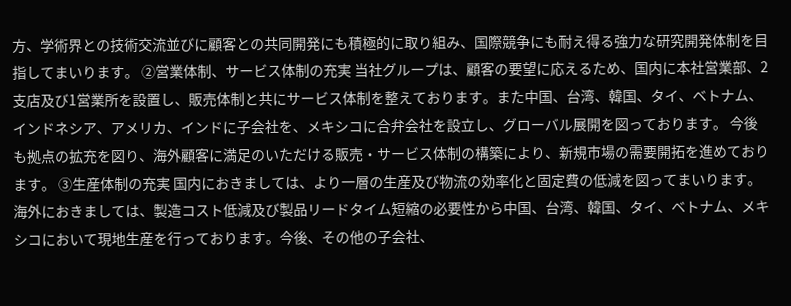方、学術界との技術交流並びに顧客との共同開発にも積極的に取り組み、国際競争にも耐え得る強力な研究開発体制を目指してまいります。 ②営業体制、サービス体制の充実 当社グループは、顧客の要望に応えるため、国内に本社営業部、2支店及び1営業所を設置し、販売体制と共にサービス体制を整えております。また中国、台湾、韓国、タイ、ベトナム、インドネシア、アメリカ、インドに子会社を、メキシコに合弁会社を設立し、グローバル展開を図っております。 今後も拠点の拡充を図り、海外顧客に満足のいただける販売・サービス体制の構築により、新規市場の需要開拓を進めております。 ③生産体制の充実 国内におきましては、より一層の生産及び物流の効率化と固定費の低減を図ってまいります。 海外におきましては、製造コスト低減及び製品リードタイム短縮の必要性から中国、台湾、韓国、タイ、ベトナム、メキシコにおいて現地生産を行っております。今後、その他の子会社、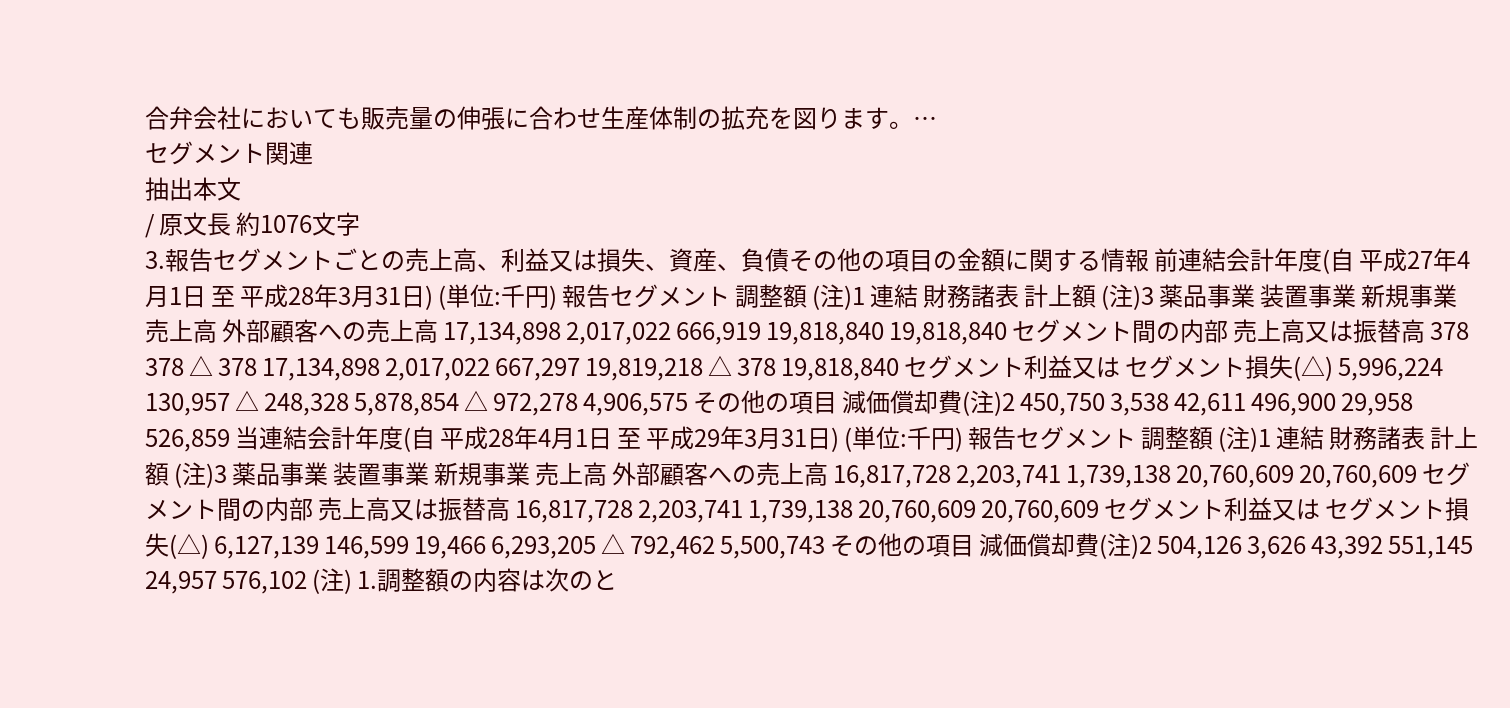合弁会社においても販売量の伸張に合わせ生産体制の拡充を図ります。…
セグメント関連
抽出本文
/ 原文長 約1076文字
3.報告セグメントごとの売上高、利益又は損失、資産、負債その他の項目の金額に関する情報 前連結会計年度(自 平成27年4月1日 至 平成28年3月31日) (単位:千円) 報告セグメント 調整額 (注)1 連結 財務諸表 計上額 (注)3 薬品事業 装置事業 新規事業 売上高 外部顧客への売上高 17,134,898 2,017,022 666,919 19,818,840 19,818,840 セグメント間の内部 売上高又は振替高 378 378 △ 378 17,134,898 2,017,022 667,297 19,819,218 △ 378 19,818,840 セグメント利益又は セグメント損失(△) 5,996,224 130,957 △ 248,328 5,878,854 △ 972,278 4,906,575 その他の項目 減価償却費(注)2 450,750 3,538 42,611 496,900 29,958 526,859 当連結会計年度(自 平成28年4月1日 至 平成29年3月31日) (単位:千円) 報告セグメント 調整額 (注)1 連結 財務諸表 計上額 (注)3 薬品事業 装置事業 新規事業 売上高 外部顧客への売上高 16,817,728 2,203,741 1,739,138 20,760,609 20,760,609 セグメント間の内部 売上高又は振替高 16,817,728 2,203,741 1,739,138 20,760,609 20,760,609 セグメント利益又は セグメント損失(△) 6,127,139 146,599 19,466 6,293,205 △ 792,462 5,500,743 その他の項目 減価償却費(注)2 504,126 3,626 43,392 551,145 24,957 576,102 (注) 1.調整額の内容は次のと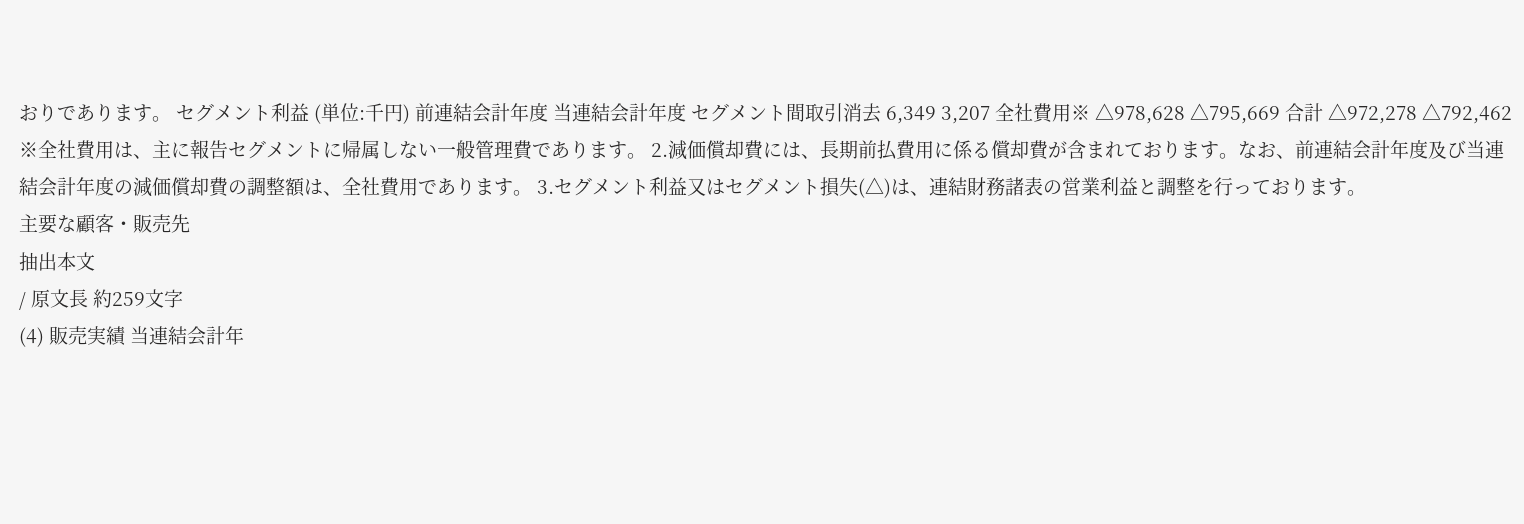おりであります。 セグメント利益 (単位:千円) 前連結会計年度 当連結会計年度 セグメント間取引消去 6,349 3,207 全社費用※ △978,628 △795,669 合計 △972,278 △792,462 ※全社費用は、主に報告セグメントに帰属しない一般管理費であります。 2.減価償却費には、長期前払費用に係る償却費が含まれております。なお、前連結会計年度及び当連結会計年度の減価償却費の調整額は、全社費用であります。 3.セグメント利益又はセグメント損失(△)は、連結財務諸表の営業利益と調整を行っております。
主要な顧客・販売先
抽出本文
/ 原文長 約259文字
(4) 販売実績 当連結会計年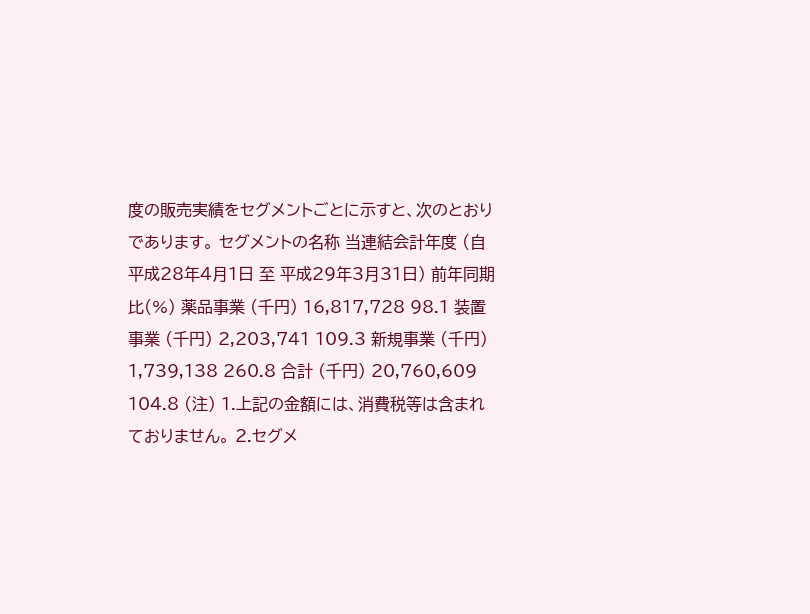度の販売実績をセグメントごとに示すと、次のとおりであります。 セグメントの名称 当連結会計年度 (自 平成28年4月1日 至 平成29年3月31日) 前年同期比(%) 薬品事業 (千円) 16,817,728 98.1 装置事業 (千円) 2,203,741 109.3 新規事業 (千円) 1,739,138 260.8 合計 (千円) 20,760,609 104.8 (注) 1.上記の金額には、消費税等は含まれておりません。 2.セグメ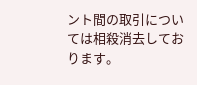ント間の取引については相殺消去しております。